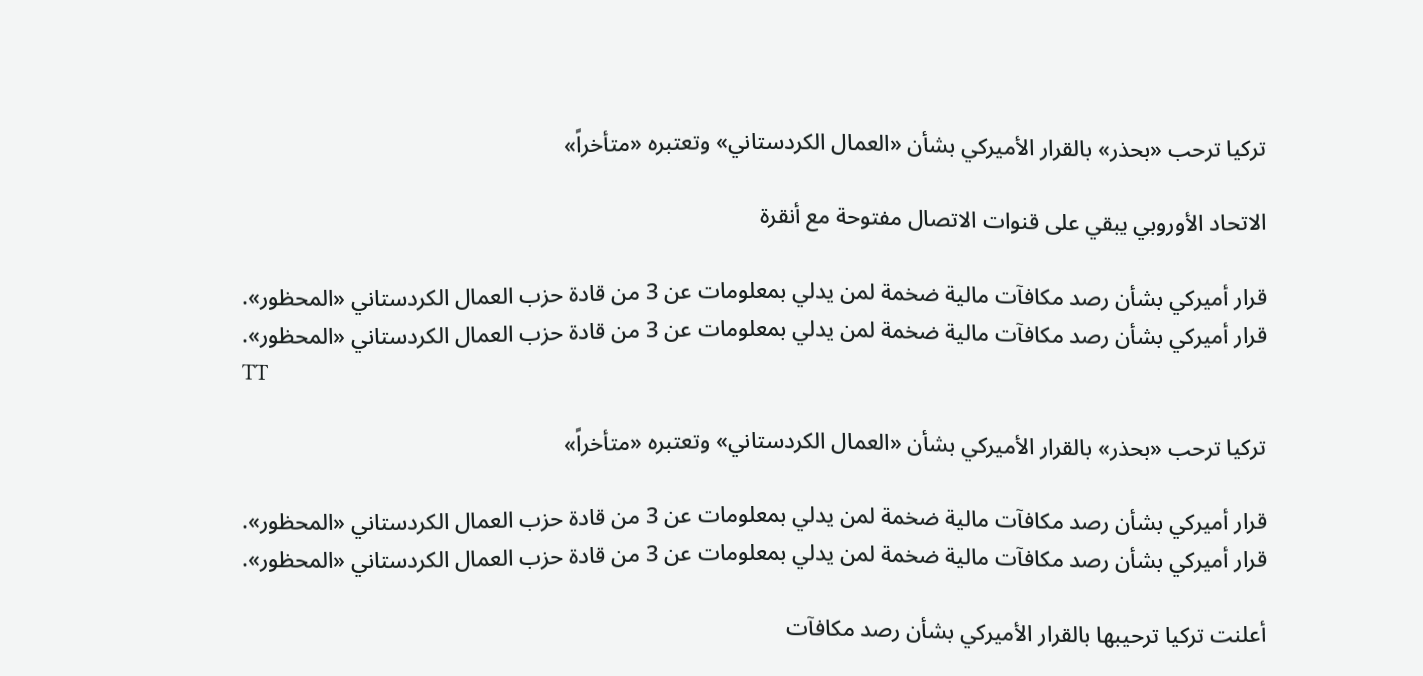تركيا ترحب «بحذر» بالقرار الأميركي بشأن «العمال الكردستاني» وتعتبره «متأخراً»

الاتحاد الأوروبي يبقي على قنوات الاتصال مفتوحة مع أنقرة

قرار أميركي بشأن رصد مكافآت مالية ضخمة لمن يدلي بمعلومات عن 3 من قادة حزب العمال الكردستاني «المحظور».
قرار أميركي بشأن رصد مكافآت مالية ضخمة لمن يدلي بمعلومات عن 3 من قادة حزب العمال الكردستاني «المحظور».
TT

تركيا ترحب «بحذر» بالقرار الأميركي بشأن «العمال الكردستاني» وتعتبره «متأخراً»

قرار أميركي بشأن رصد مكافآت مالية ضخمة لمن يدلي بمعلومات عن 3 من قادة حزب العمال الكردستاني «المحظور».
قرار أميركي بشأن رصد مكافآت مالية ضخمة لمن يدلي بمعلومات عن 3 من قادة حزب العمال الكردستاني «المحظور».

أعلنت تركيا ترحيبها بالقرار الأميركي بشأن رصد مكافآت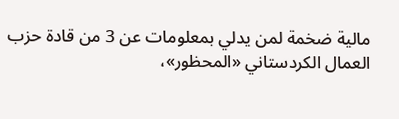مالية ضخمة لمن يدلي بمعلومات عن 3 من قادة حزب العمال الكردستاني «المحظور»،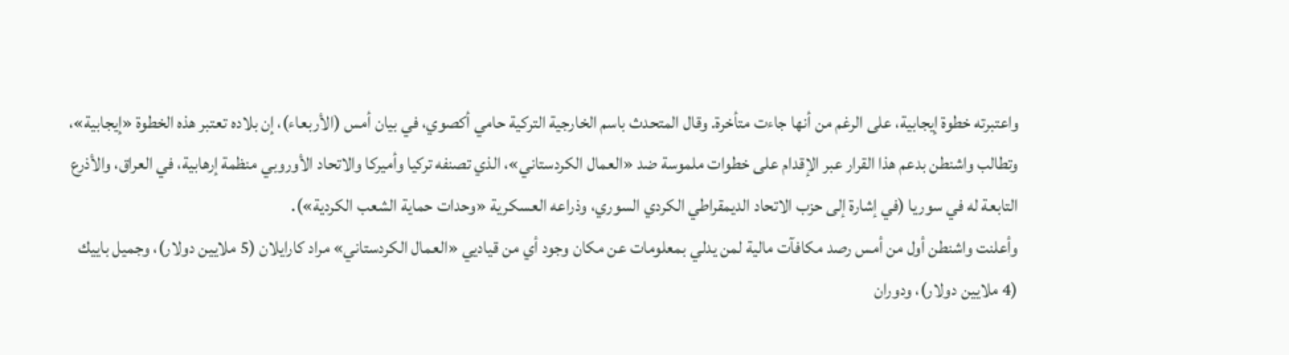واعتبرته خطوة إيجابية، على الرغم من أنها جاءت متأخرة. وقال المتحدث باسم الخارجية التركية حامي أكصوي، في بيان أمس (الأربعاء)، إن بلاده تعتبر هذه الخطوة «إيجابية»، وتطالب واشنطن بدعم هذا القرار عبر الإقدام على خطوات ملموسة ضد «العمال الكردستاني»، الذي تصنفه تركيا وأميركا والاتحاد الأوروبي منظمة إرهابية، في العراق، والأذرع التابعة له في سوريا (في إشارة إلى حزب الاتحاد الديمقراطي الكردي السوري، وذراعه العسكرية «وحدات حماية الشعب الكردية»).
وأعلنت واشنطن أول من أمس رصد مكافآت مالية لمن يدلي بمعلومات عن مكان وجود أي من قياديي «العمال الكردستاني» مراد كارايلان (5 ملايين دولار)، وجميل باييك (4 ملايين دولار)، ودوران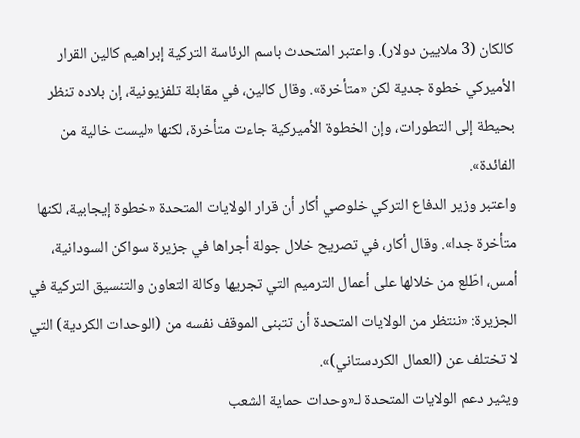كالكان (3 ملايين دولار). واعتبر المتحدث باسم الرئاسة التركية إبراهيم كالين القرار الأميركي خطوة جدية لكن «متأخرة». وقال كالين، في مقابلة تلفزيونية، إن بلاده تنظر بحيطة إلى التطورات، وإن الخطوة الأميركية جاءت متأخرة، لكنها «ليست خالية من الفائدة».
واعتبر وزير الدفاع التركي خلوصي أكار أن قرار الولايات المتحدة «خطوة إيجابية، لكنها متأخرة جدا». وقال أكار، في تصريح خلال جولة أجراها في جزيرة سواكن السودانية، أمس، اطّلع من خلالها على أعمال الترميم التي تجريها وكالة التعاون والتنسيق التركية في الجزيرة: «ننتظر من الولايات المتحدة أن تتبنى الموقف نفسه من (الوحدات الكردية) التي لا تختلف عن (العمال الكردستاني)».
ويثير دعم الولايات المتحدة لـ«وحدات حماية الشعب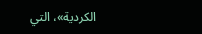الكردية»، التي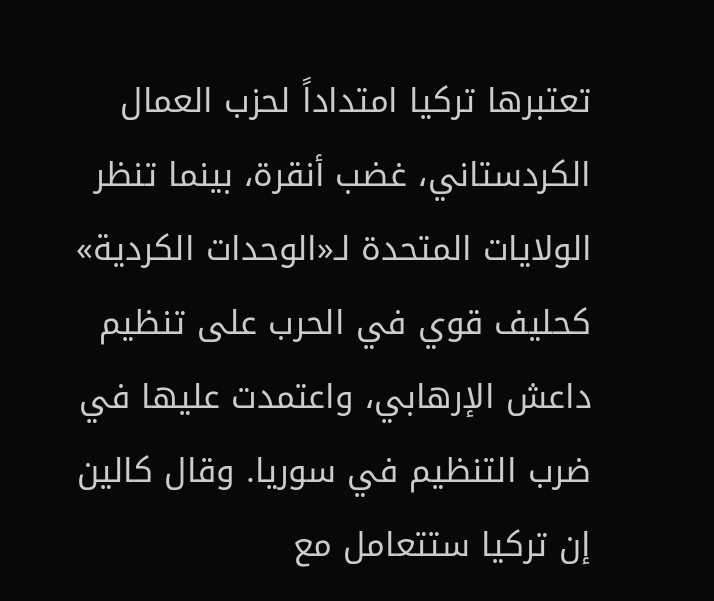تعتبرها تركيا امتداداً لحزب العمال الكردستاني، غضب أنقرة، بينما تنظر الولايات المتحدة لـ«الوحدات الكردية» كحليف قوي في الحرب على تنظيم داعش الإرهابي، واعتمدت عليها في ضرب التنظيم في سوريا. وقال كالين إن تركيا ستتعامل مع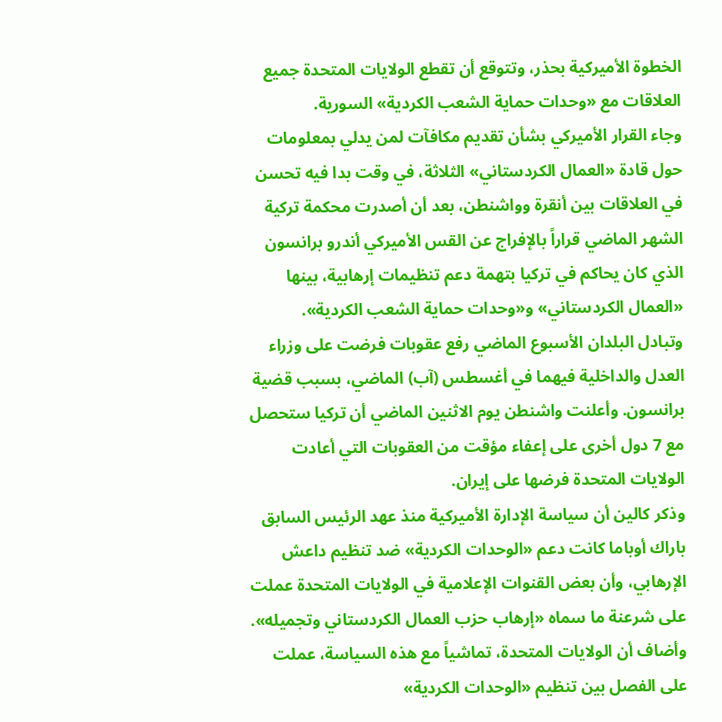الخطوة الأميركية بحذر، وتتوقع أن تقطع الولايات المتحدة جميع العلاقات مع «وحدات حماية الشعب الكردية» السورية.
وجاء القرار الأميركي بشأن تقديم مكافآت لمن يدلي بمعلومات حول قادة «العمال الكردستاني» الثلاثة، في وقت بدا فيه تحسن في العلاقات بين أنقرة وواشنطن، بعد أن أصدرت محكمة تركية الشهر الماضي قراراً بالإفراج عن القس الأميركي أندرو برانسون الذي كان يحاكم في تركيا بتهمة دعم تنظيمات إرهابية، بينها «العمال الكردستاني» و«وحدات حماية الشعب الكردية».
وتبادل البلدان الأسبوع الماضي رفع عقوبات فرضت على وزراء العدل والداخلية فيهما في أغسطس (آب) الماضي، بسبب قضية برانسون. وأعلنت واشنطن يوم الاثنين الماضي أن تركيا ستحصل مع 7 دول أخرى على إعفاء مؤقت من العقوبات التي أعادت الولايات المتحدة فرضها على إيران.
وذكر كالين أن سياسة الإدارة الأميركية منذ عهد الرئيس السابق باراك أوباما كانت دعم «الوحدات الكردية» ضد تنظيم داعش الإرهابي، وأن بعض القنوات الإعلامية في الولايات المتحدة عملت على شرعنة ما سماه «إرهاب حزب العمال الكردستاني وتجميله». وأضاف أن الولايات المتحدة، تماشياً مع هذه السياسة، عملت على الفصل بين تنظيم «الوحدات الكردية»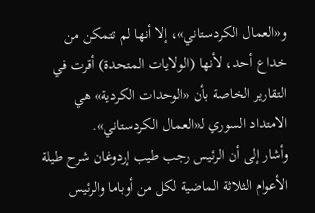و«العمال الكردستاني»، إلا أنها لم تتمكن من خداع أحد، لأنها (الولايات المتحدة) أقرت في التقارير الخاصة بأن «الوحدات الكردية» هي الامتداد السوري لـ«العمال الكردستاني».
وأشار إلى أن الرئيس رجب طيب إردوغان شرح طيلة الأعوام الثلاثة الماضية لكل من أوباما والرئيس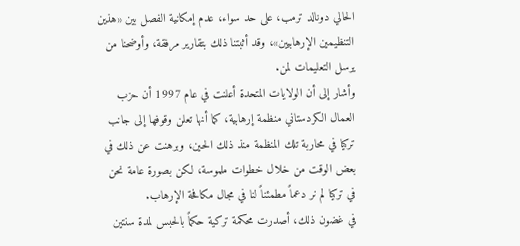الحالي دونالد ترمب، على حد سواء، عدم إمكانية الفصل بين «هذين التنظيمين الإرهابيين»، وقد أثبتنا ذلك بتقارير مرفقة، وأوضحنا من يرسل التعليمات لمن.
وأشار إلى أن الولايات المتحدة أعلنت في عام 1997 أن حزب العمال الكردستاني منظمة إرهابية، كما أنها تعلن وقوفها إلى جانب تركيا في محاربة تلك المنظمة منذ ذلك الحين، وبرهنت عن ذلك في بعض الوقت من خلال خطوات ملموسة، لكن بصورة عامة نحن في تركيا لم نر دعماً مطمئناً لنا في مجال مكافحة الإرهاب.
في غضون ذلك، أصدرت محكمة تركية حكماً بالحبس لمدة سنتين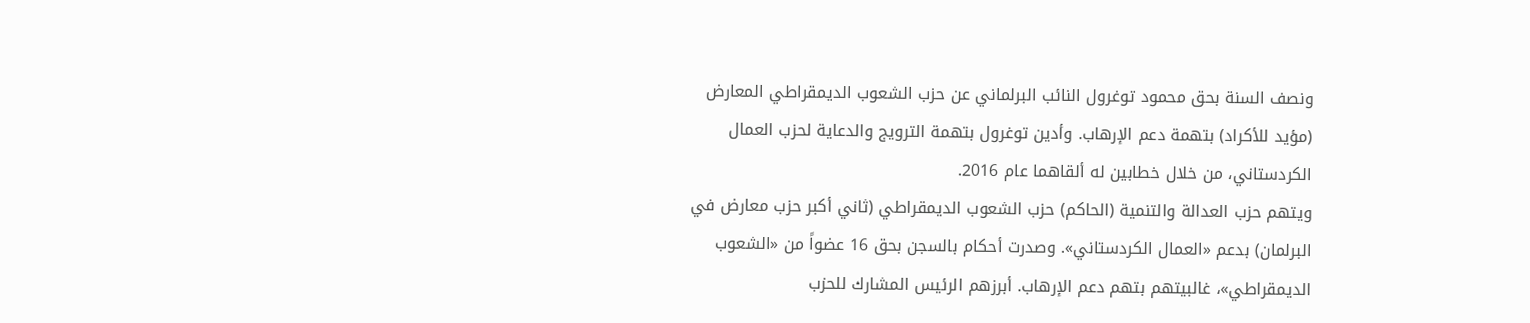ونصف السنة بحق محمود توغرول النائب البرلماني عن حزب الشعوب الديمقراطي المعارض (مؤيد للأكراد) بتهمة دعم الإرهاب. وأدين توغرول بتهمة الترويج والدعاية لحزب العمال الكردستاني، من خلال خطابين له ألقاهما عام 2016.
ويتهم حزب العدالة والتنمية (الحاكم) حزب الشعوب الديمقراطي (ثاني أكبر حزب معارض في البرلمان) بدعم «العمال الكردستاني». وصدرت أحكام بالسجن بحق 16 عضواً من «الشعوب الديمقراطي»، غالبيتهم بتهم دعم الإرهاب. أبرزهم الرئيس المشارك للحزب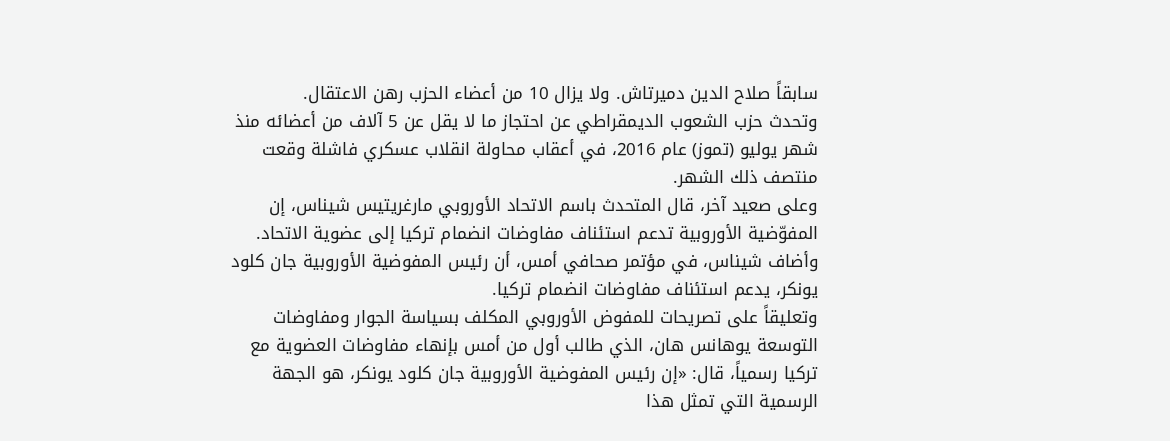سابقاً صلاح الدين دميرتاش. ولا يزال 10 من أعضاء الحزب رهن الاعتقال.
وتحدث حزب الشعوب الديمقراطي عن احتجاز ما لا يقل عن 5 آلاف من أعضائه منذ شهر يوليو (تموز) عام 2016، في أعقاب محاولة انقلاب عسكري فاشلة وقعت منتصف ذلك الشهر.
وعلى صعيد آخر، قال المتحدث باسم الاتحاد الأوروبي مارغريتيس شيناس، إن المفوّضية الأوروبية تدعم استئناف مفاوضات انضمام تركيا إلى عضوية الاتحاد. وأضاف شيناس، في مؤتمر صحافي أمس، أن رئيس المفوضية الأوروبية جان كلود يونكر، يدعم استئناف مفاوضات انضمام تركيا.
وتعليقاً على تصريحات للمفوض الأوروبي المكلف بسياسة الجوار ومفاوضات التوسعة يوهانس هان، الذي طالب أول من أمس بإنهاء مفاوضات العضوية مع تركيا رسمياً، قال: «إن رئيس المفوضية الأوروبية جان كلود يونكر، هو الجهة الرسمية التي تمثل هذا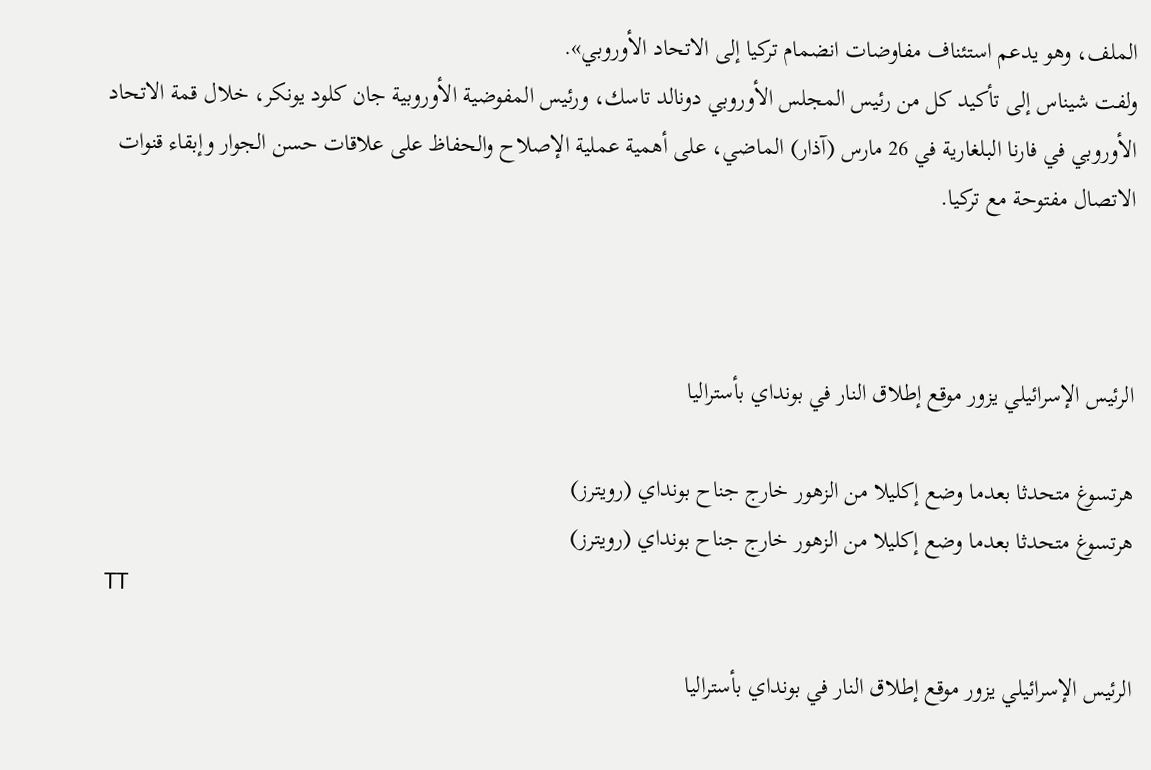الملف، وهو يدعم استئناف مفاوضات انضمام تركيا إلى الاتحاد الأوروبي».
ولفت شيناس إلى تأكيد كل من رئيس المجلس الأوروبي دونالد تاسك، ورئيس المفوضية الأوروبية جان كلود يونكر، خلال قمة الاتحاد الأوروبي في فارنا البلغارية في 26 مارس (آذار) الماضي، على أهمية عملية الإصلاح والحفاظ على علاقات حسن الجوار وإبقاء قنوات الاتصال مفتوحة مع تركيا.



الرئيس الإسرائيلي يزور موقع إطلاق النار في بونداي بأستراليا

هرتسوغ متحدثا بعدما وضع إكليلا من الزهور خارج جناح بونداي (رويترز)
هرتسوغ متحدثا بعدما وضع إكليلا من الزهور خارج جناح بونداي (رويترز)
TT

الرئيس الإسرائيلي يزور موقع إطلاق النار في بونداي بأستراليا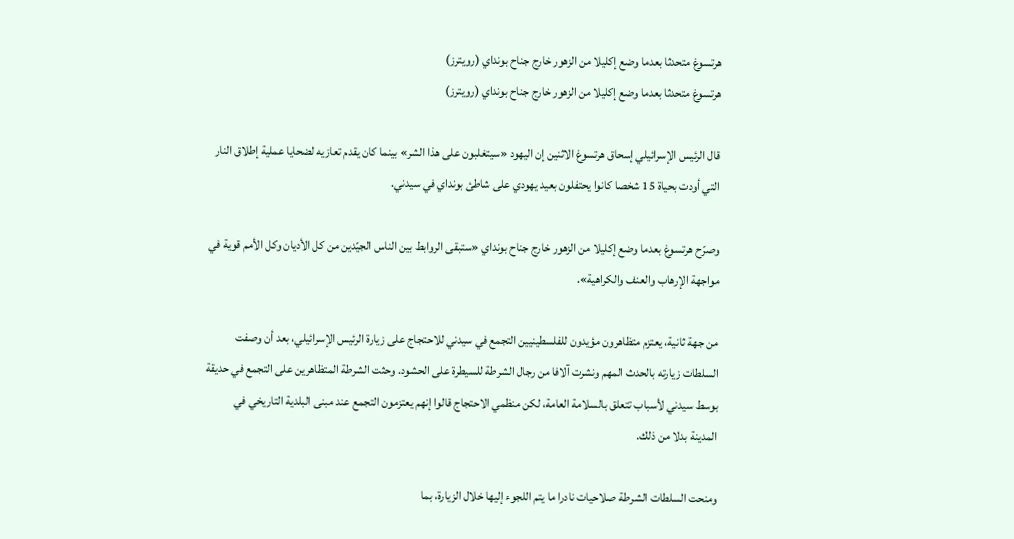هرتسوغ متحدثا بعدما وضع إكليلا من الزهور خارج جناح بونداي (رويترز)
هرتسوغ متحدثا بعدما وضع إكليلا من الزهور خارج جناح بونداي (رويترز)

قال الرئيس الإسرائيلي إسحاق هرتسوغ الاثنين إن اليهود «سيتغلبون على هذا الشر» بينما كان يقدم تعازيه لضحايا عملية إطلاق النار التي أودت بحياة 15 شخصا كانوا يحتفلون بعيد يهودي على شاطئ بونداي في سيدني.

وصرّح هرتسوغ بعدما وضع إكليلا من الزهور خارج جناح بونداي «ستبقى الروابط بين الناس الجيّدين من كل الأديان وكل الأمم قوية في مواجهة الإرهاب والعنف والكراهية».

من جهة ثانية، يعتزم متظاهرون مؤيدون للفلسطينيين التجمع في سيدني للاحتجاج على زيارة الرئيس الإسرائيلي، بعد أن وصفت السلطات زيارته بالحدث المهم ونشرت آلافا من رجال الشرطة للسيطرة على الحشود. وحثت الشرطة المتظاهرين على التجمع في حديقة بوسط سيدني لأسباب تتعلق بالسلامة العامة، لكن منظمي الاحتجاج قالوا إنهم يعتزمون التجمع عند مبنى البلدية التاريخي في المدينة بدلا من ذلك.

ومنحت السلطات الشرطة صلاحيات نادرا ما يتم اللجوء إليها خلال الزيارة، بما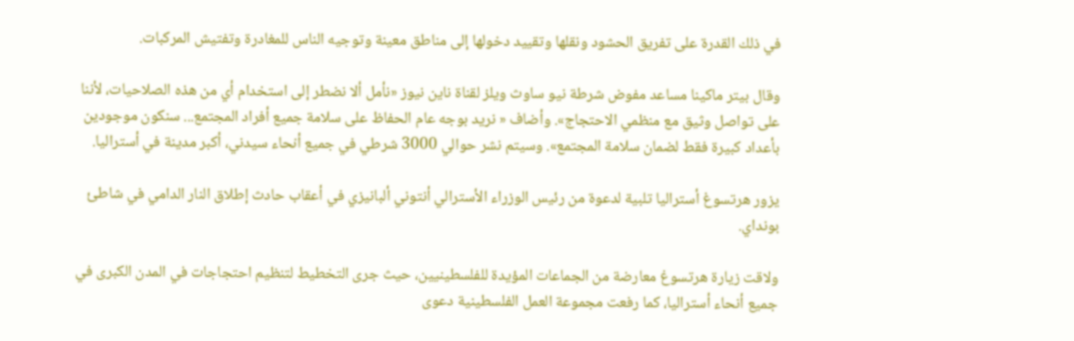في ذلك القدرة على تفريق الحشود ونقلها وتقييد دخولها إلى مناطق معينة وتوجيه الناس للمغادرة وتفتيش المركبات.

وقال بيتر ماكينا مساعد مفوض شرطة نيو ساوث ويلز لقناة ناين نيوز «نأمل ألا نضطر إلى استخدام أي من هذه الصلاحيات، لأننا على تواصل وثيق مع منظمي الاحتجاج». وأضاف « نريد بوجه عام الحفاظ على سلامة جميع أفراد المجتمع... سنكون موجودين بأعداد كبيرة فقط لضمان سلامة المجتمع». وسيتم نشر حوالي 3000 شرطي في جميع أنحاء سيدني، أكبر مدينة في أستراليا.

يزور هرتسوغ أستراليا تلبية لدعوة من رئيس الوزراء الأسترالي أنتوني ألبانيزي في أعقاب حادث إطلاق النار الدامي في شاطئ بونداي.

ولاقت زيارة هرتسوغ معارضة من الجماعات المؤيدة للفلسطينيين، حيث جرى التخطيط لتنظيم احتجاجات في المدن الكبرى في جميع أنحاء أستراليا، كما رفعت مجموعة العمل الفلسطينية دعوى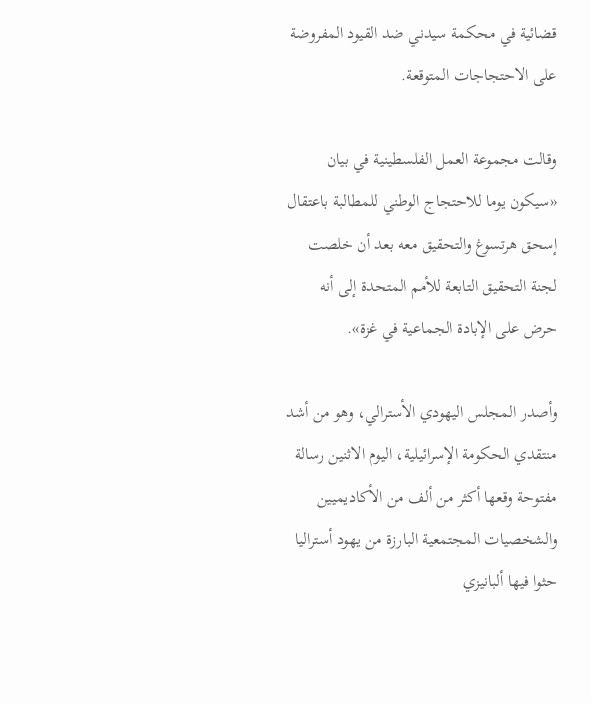قضائية في محكمة سيدني ضد القيود المفروضة على الاحتجاجات المتوقعة.

وقالت مجموعة العمل الفلسطينية في بيان «سيكون يوما للاحتجاج الوطني للمطالبة باعتقال إسحق هرتسوغ والتحقيق معه بعد أن خلصت لجنة التحقيق التابعة للأمم المتحدة إلى أنه حرض على الإبادة الجماعية في غزة».

وأصدر المجلس اليهودي الأسترالي، وهو من أشد منتقدي الحكومة الإسرائيلية، اليوم الاثنين رسالة مفتوحة وقعها أكثر من ألف من الأكاديميين والشخصيات المجتمعية البارزة من يهود أستراليا حثوا فيها ألبانيزي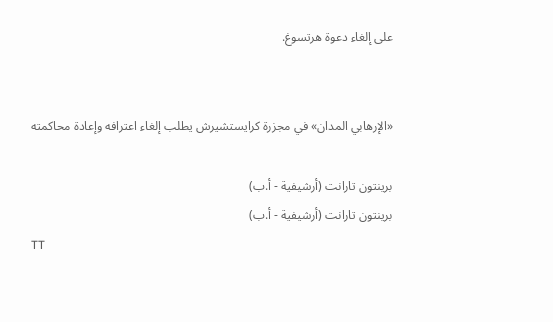على إلغاء دعوة هرتسوغ.


«الإرهابي المدان» في مجزرة كرايستشيرش يطلب إلغاء اعترافه وإعادة محاكمته

برينتون تارانت (أرشيفية - أ.ب)
برينتون تارانت (أرشيفية - أ.ب)
TT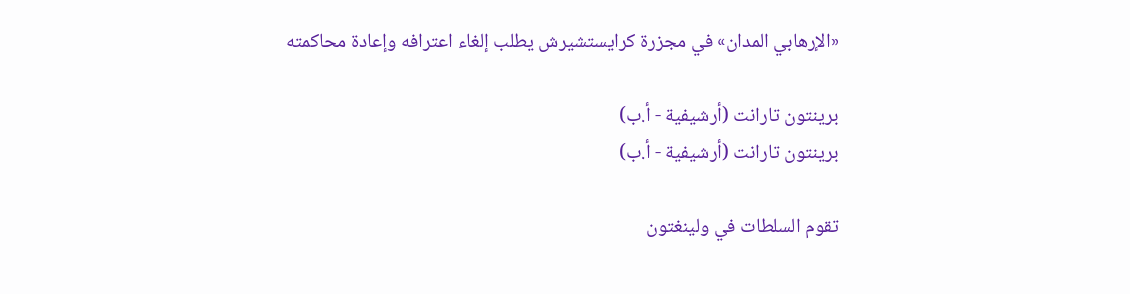«الإرهابي المدان» في مجزرة كرايستشيرش يطلب إلغاء اعترافه وإعادة محاكمته

برينتون تارانت (أرشيفية - أ.ب)
برينتون تارانت (أرشيفية - أ.ب)

تقوم السلطات في ولينغتون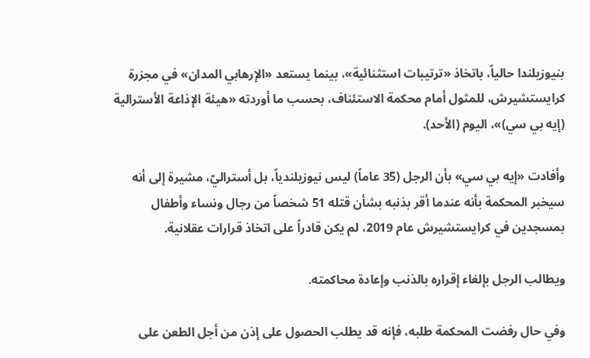بنيوزيلندا حالياً، باتخاذ «ترتيبات استثنائية»، بينما يستعد «الإرهابي المدان» في مجزرة كرايستشيرش، للمثول أمام محكمة الاستئناف، بحسب ما أوردته «هيئة الإذاعة الأسترالية (إيه بي سي)»، اليوم (الأحد).

وأفادت «إيه بي سي» بأن الرجل (35 عاماً) ليس نيوزيلندياً، بل أستراليّ، مشيرة إلى أنه سيخبر المحكمة بأنه عندما أقر بذنبه بشأن قتله 51 شخصاً من رجال ونساء وأطفال بمسجدين في كرايستشيرش عام 2019، لم يكن قادراً على اتخاذ قرارات عقلانية.

ويطالب الرجل بإلغاء إقراره بالذنب وإعادة محاكمته.

وفي حال رفضت المحكمة طلبه، فإنه قد يطلب الحصول على إذن من أجل الطعن على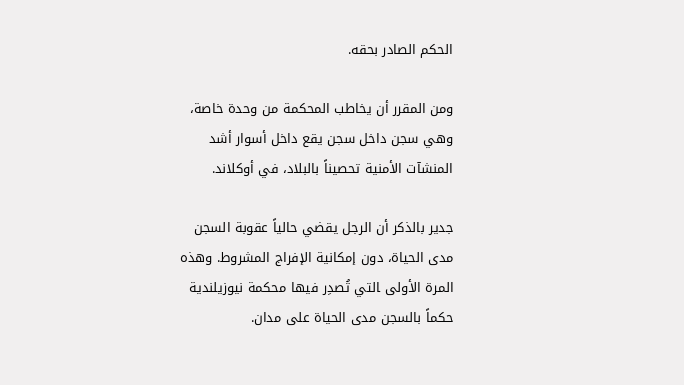الحكم الصادر بحقه.

ومن المقرر أن يخاطب المحكمة من وحدة خاصة، وهي سجن داخل سجن يقع داخل أسوار أشد المنشآت الأمنية تحصيناً بالبلاد، في أوكلاند.

جدير بالذكر أن الرجل يقضي حالياً عقوبة السجن مدى الحياة، دون إمكانية الإفراج المشروط. وهذه المرة الأولى ‍التي تُصدِر فيها محكمة نيوزيلندية حكماً بالسجن مدى الحياة على مدان.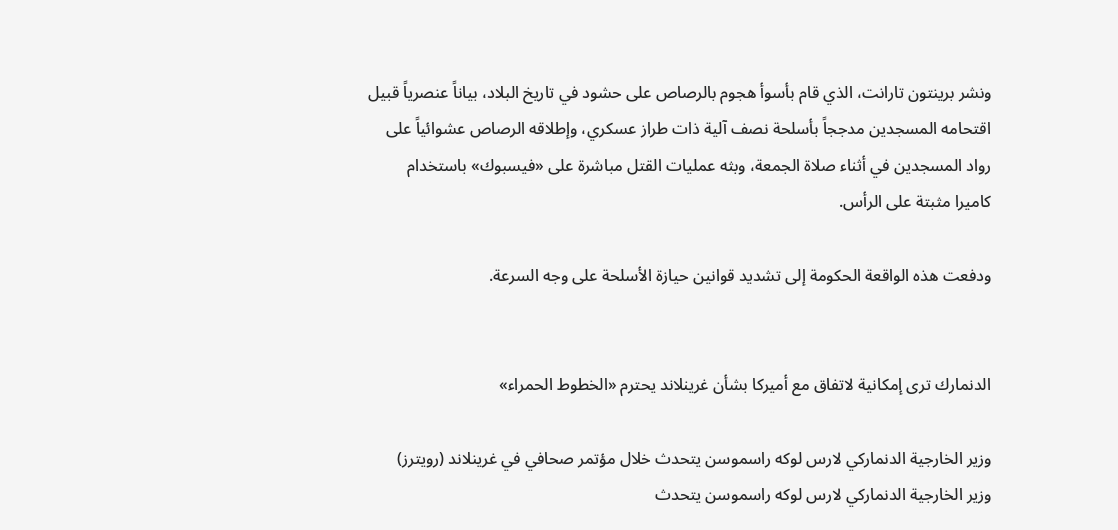ونشر ‌برينتون تارانت، الذي قام بأسوأ هجوم بالرصاص على حشود في تاريخ البلاد، بياناً عنصرياً قبيل اقتحامه المسجدين مدججاً بأسلحة نصف آلية ذات طراز عسكري، وإطلاقه الرصاص عشوائياً على رواد المسجدين في أثناء صلاة الجمعة، وبثه عمليات القتل مباشرة على «فيسبوك» باستخدام كاميرا مثبتة على الرأس.

ودفعت هذه الواقعة الحكومة إلى تشديد قوانين حيازة الأسلحة ‌على وجه السرعة.


الدنمارك ترى إمكانية لاتفاق مع أميركا بشأن غرينلاند يحترم «الخطوط الحمراء»

وزير الخارجية الدنماركي لارس لوكه راسموسن يتحدث خلال مؤتمر صحافي في غرينلاند (رويترز)
وزير الخارجية الدنماركي لارس لوكه راسموسن يتحدث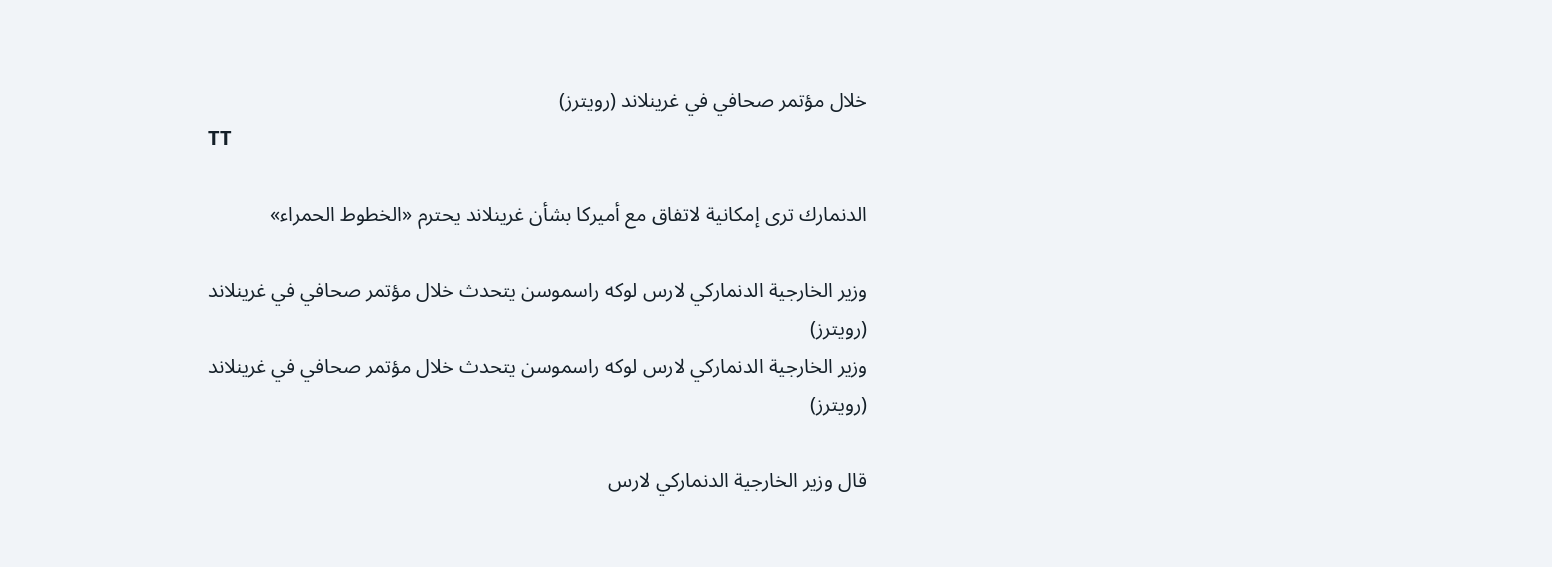خلال مؤتمر صحافي في غرينلاند (رويترز)
TT

الدنمارك ترى إمكانية لاتفاق مع أميركا بشأن غرينلاند يحترم «الخطوط الحمراء»

وزير الخارجية الدنماركي لارس لوكه راسموسن يتحدث خلال مؤتمر صحافي في غرينلاند (رويترز)
وزير الخارجية الدنماركي لارس لوكه راسموسن يتحدث خلال مؤتمر صحافي في غرينلاند (رويترز)

قال وزير الخارجية الدنماركي لارس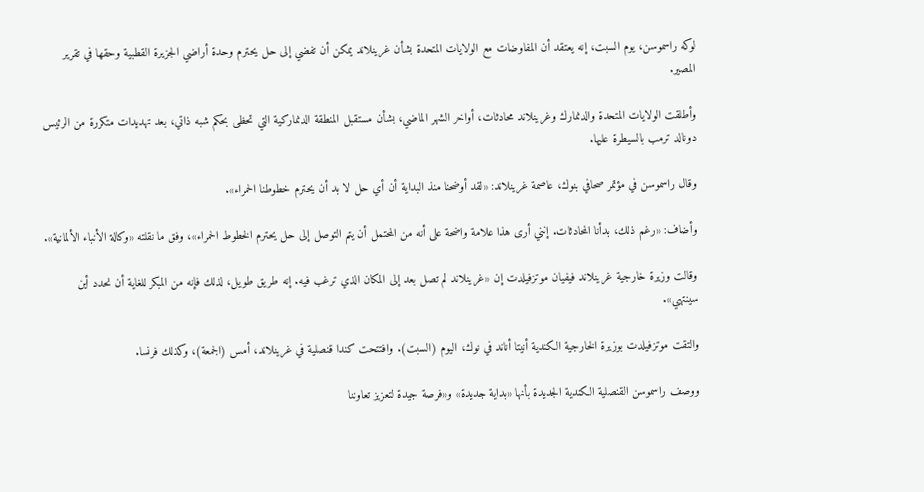لوكه راسموسن، يوم السبت، إنه يعتقد أن المفاوضات مع الولايات المتحدة بشأن غرينلاند يمكن أن تفضي إلى حل يحترم وحدة أراضي الجزيرة القطبية وحقها في تقرير المصير.

وأطلقت الولايات المتحدة والدنمارك وغرينلاند محادثات، أواخر الشهر الماضي، بشأن مستقبل المنطقة الدنماركية التي تحظى بحكم شبه ذاتي، بعد تهديدات متكررة من الرئيس دونالد ترمب بالسيطرة عليها.

وقال راسموسن في مؤتمر صحافي بنوك، عاصمة غرينلاند: «لقد أوضحنا منذ البداية أن أي حل لا بد أن يحترم خطوطنا الحمراء».

وأضاف: «رغم ذلك، بدأنا المحادثات. إنني أرى هذا علامة واضحة على أنه من المحتمل أن يتم التوصل إلى حل يحترم الخطوط الحمراء»، وفق ما نقلته «وكالة الأنباء الألمانية».

وقالت وزيرة خارجية غرينلاند فيفيان موتزفيلدت إن «غرينلاند لم تصل بعد إلى المكان الذي ترغب فيه. إنه طريق طويل، لذلك فإنه من المبكر للغاية أن نحدد أين سينتهي».

والتقت موتزفيلدت بوزيرة الخارجية الكندية أنيتا أناند في نوك، اليوم (السبت). وافتتحت كندا قنصلية في غرينلاند، أمس (الجمعة)، وكذلك فرنسا.

ووصف راسموسن القنصلية الكندية الجديدة بأنها «بداية جديدة» و«فرصة جيدة لتعزيز تعاوننا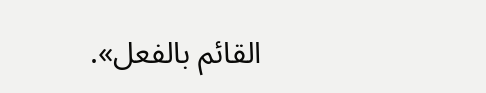القائم بالفعل».